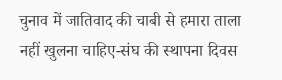चुनाव में जातिवाद की चाबी से हमारा ताला नहीं खुलना चाहिए-संघ की स्थापना दिवस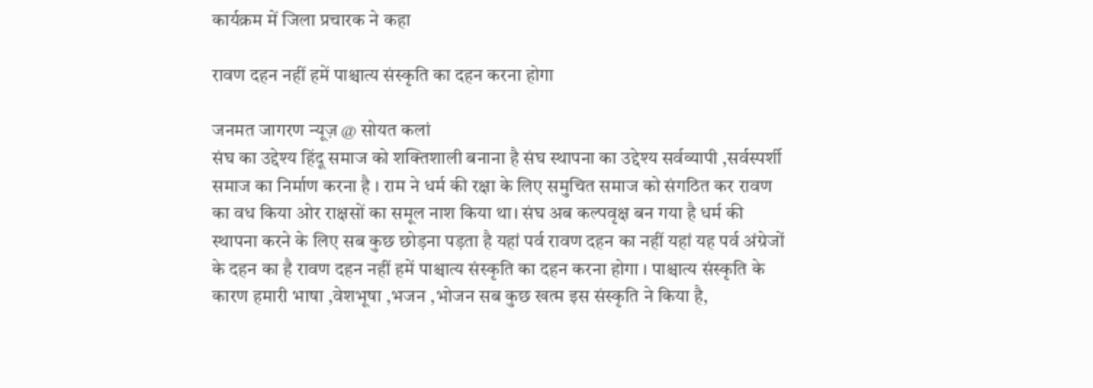कार्यक्रम में जिला प्रचारक ने कहा

रावण दहन नहीं हमें पाश्चात्य संस्कृति का दहन करना होगा

जनमत जागरण न्यूज़ @ सोयत कलां
संघ का उद्देश्य हिंदू समाज को शक्तिशाली बनाना है संघ स्थापना का उद्देश्य सर्वव्यापी ,सर्वस्पर्शी समाज का निर्माण करना है । राम ने धर्म की रक्षा के लिए समुचित समाज को संगठित कर रावण का वध किया ओर राक्षसों का समूल नाश किया था। संघ अब कल्पवृक्ष बन गया है धर्म की स्थापना करने के लिए सब कुछ छोड़ना पड़ता है यहां पर्व रावण दहन का नहीं यहां यह पर्व अंग्रेजों के दहन का है रावण दहन नहीं हमें पाश्चात्य संस्कृति का दहन करना होगा । पाश्चात्य संस्कृति के कारण हमारी भाषा ,वेशभूषा ,भजन ,भोजन सब कुछ खत्म इस संस्कृति ने किया है,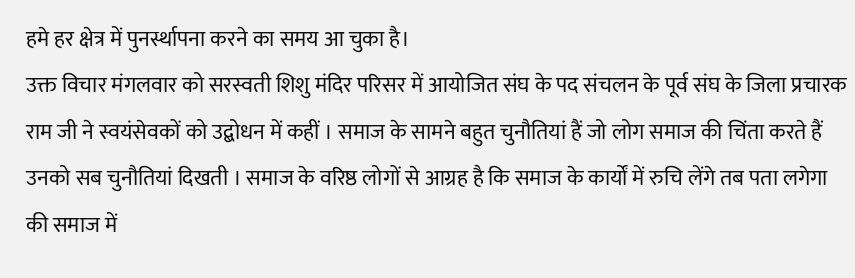हमे हर क्षेत्र में पुनर्स्थापना करने का समय आ चुका है।
उक्त विचार मंगलवार को सरस्वती शिशु मंदिर परिसर में आयोजित संघ के पद संचलन के पूर्व संघ के जिला प्रचारक राम जी ने स्वयंसेवकों को उद्बोधन में कहीं । समाज के सामने बहुत चुनौतियां हैं जो लोग समाज की चिंता करते हैं उनको सब चुनौतियां दिखती । समाज के वरिष्ठ लोगों से आग्रह है कि समाज के कार्यों में रुचि लेंगे तब पता लगेगा की समाज में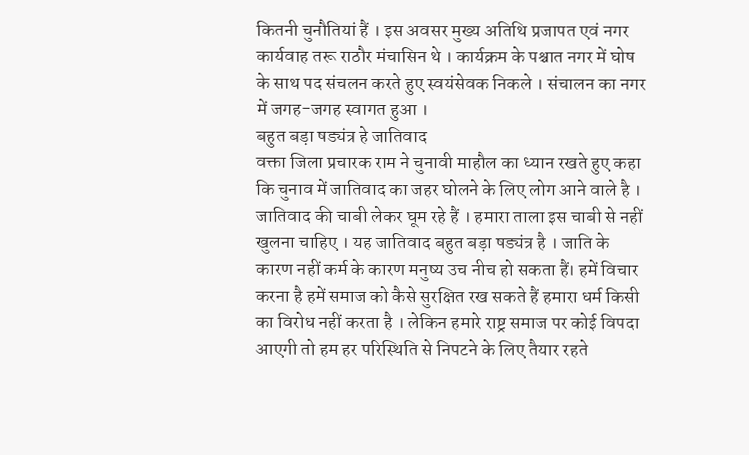कितनी चुनौतियां हैं । इस अवसर मुख्य अतिथि प्रजापत एवं नगर कार्यवाह तरू राठौर मंचासिन थे । कार्यक्रम के पश्चात नगर में घोष के साथ पद संचलन करते हुए स्वयंसेवक निकले । संचालन का नगर में जगह-जगह स्वागत हुआ ।
बहुत बड़ा षड्यंत्र हे जातिवाद
वक्ता जिला प्रचारक राम ने चुनावी माहौल का ध्यान रखते हुए कहा कि चुनाव में जातिवाद का जहर घोलने के लिए लोग आने वाले है । जातिवाद की चाबी लेकर घूम रहे हैं । हमारा ताला इस चाबी से नहीं खुलना चाहिए । यह जातिवाद बहुत बड़ा षड्यंत्र है । जाति के कारण नहीं कर्म के कारण मनुष्य उच नीच हो सकता हैं। हमें विचार करना है हमें समाज को कैसे सुरक्षित रख सकते हैं हमारा धर्म किसी का विरोध नहीं करता है । लेकिन हमारे राष्ट्र समाज पर कोई विपदा आएगी तो हम हर परिस्थिति से निपटने के लिए तैयार रहते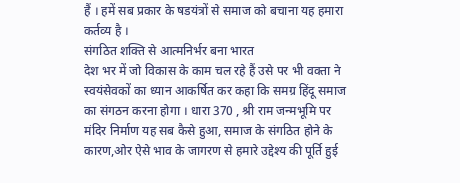हैं । हमें सब प्रकार के षडयंत्रों से समाज को बचाना यह हमारा कर्तव्य है ।
संगठित शक्ति से आत्मनिर्भर बना भारत
देश भर में जो विकास के काम चल रहे हैं उसे पर भी वक्ता ने स्वयंसेवकों का ध्यान आकर्षित कर कहा कि समग्र हिंदू समाज का संगठन करना होगा । धारा 370 , श्री राम जन्मभूमि पर मंदिर निर्माण यह सब कैसे हुआ, समाज के संगठित होने के कारण,ओर ऐसे भाव के जागरण से हमारे उद्देश्य की पूर्ति हुई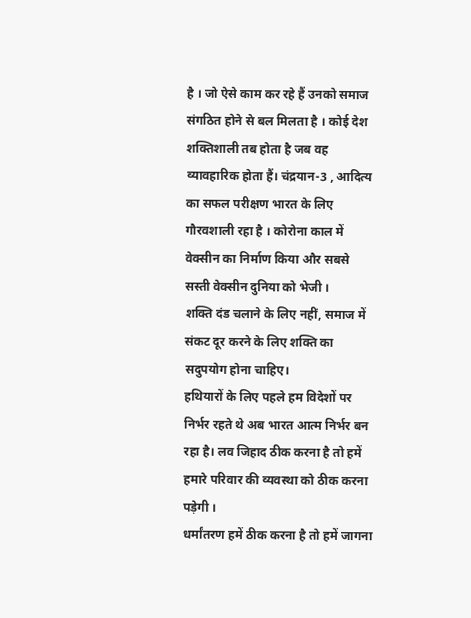है । जो ऐसे काम कर रहे हैं उनको समाज संगठित होने से बल मिलता है । कोई देश शक्तिशाली तब होता है जब वह व्यावहारिक होता हैं। चंद्रयान-3 , आदित्य का सफल परीक्षण भारत के लिए गौरवशाली रहा है । कोरोना काल में वेक्सीन का निर्माण किया और सबसे सस्ती वेक्सीन दुनिया को भेजी ।
शक्ति दंड चलाने के लिए नहीं, समाज में संकट दूर करने के लिए शक्ति का सदुपयोग होना चाहिए।
हथियारों के लिए पहले हम विदेशों पर निर्भर रहते थे अब भारत आत्म निर्भर बन रहा है। लव जिहाद ठीक करना है तो हमें हमारे परिवार की व्यवस्था को ठीक करना पड़ेगी ।
धर्मांतरण हमें ठीक करना है तो हमें जागना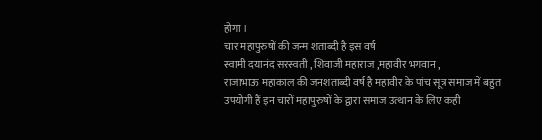होगा ।
चार महापुरुषों की जन्म शताब्दी है इस वर्ष
स्वामी दयानंद सरस्वती , शिवाजी महाराज ,महावीर भगवान ,
राजाभाऊ महाकाल की जनशताब्दी वर्ष है महावीर के पांच सूत्र समाज में बहुत उपयोगी हैं इन चारों महापुरुषों के द्वारा समाज उत्थान के लिए कही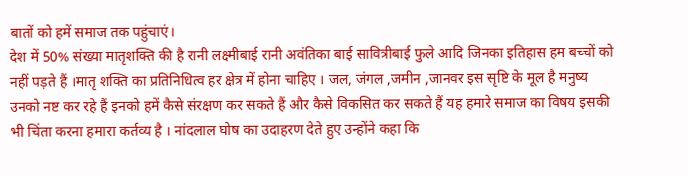बातों को हमें समाज तक पहुंचाएं।
देश में 50% संख्या मातृशक्ति की है रानी लक्ष्मीबाई रानी अवंतिका बाई सावित्रीबाई फुले आदि जिनका इतिहास हम बच्चों को नहीं पड़ते हैं ।मातृ शक्ति का प्रतिनिधित्व हर क्षेत्र में होना चाहिए । जल, जंगल ,जमीन ,जानवर इस सृष्टि के मूल है मनुष्य उनको नष्ट कर रहे हैं इनको हमें कैसे संरक्षण कर सकते हैं और कैसे विकसित कर सकते हैं यह हमारे समाज का विषय इसकी भी चिंता करना हमारा कर्तव्य है । नांदलाल घोष का उदाहरण देते हुए उन्होंने कहा कि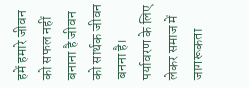हमें हमारे जीवन को सफल नहीं बनाना है जीवन को सार्थक जीवन बनना है।
पर्यावरण के लिए लेकर समाज में जागरूकता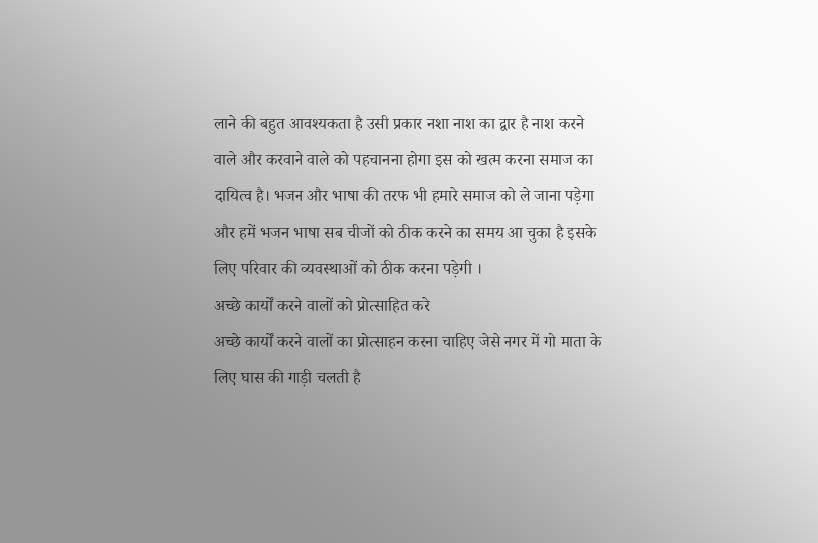लाने की बहुत आवश्यकता है उसी प्रकार नशा नाश का द्वार है नाश करने वाले और करवाने वाले को पहचानना होगा इस को खत्म करना समाज का दायित्व है। भजन और भाषा की तरफ भी हमारे समाज को ले जाना पड़ेगा और हमें भजन भाषा सब चीजों को ठीक करने का समय आ चुका है इसके लिए परिवार की व्यवस्थाओं को ठीक करना पड़ेगी ।
अच्छे कार्यों करने वालों को प्रोत्साहित करे
अच्छे कार्यों करने वालों का प्रोत्साहन करना चाहिए जेसे नगर में गो माता के लिए घास की गाड़ी चलती है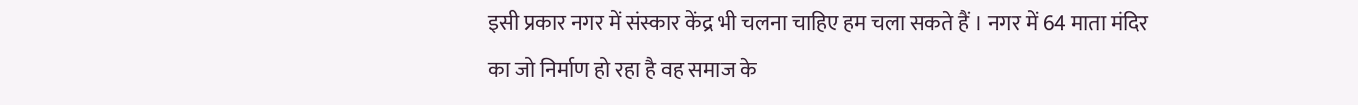इसी प्रकार नगर में संस्कार केंद्र भी चलना चाहिए हम चला सकते हैं । नगर में 64 माता मंदिर का जो निर्माण हो रहा है वह समाज के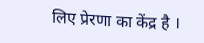लिए प्रेरणा का केंद्र है ।